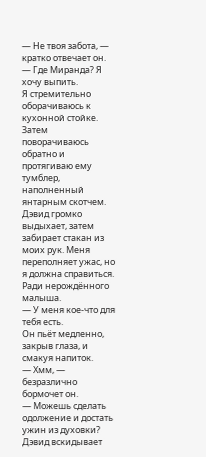— Не твоя забота, — кратко отвечает он. — Где Миранда? Я хочу выпить.
Я стремительно оборачиваюсь к кухонной стойке. Затем поворачиваюсь обратно и протягиваю ему тумблер, наполненный янтарным скотчем.
Дэвид громко выдыхает, затем забирает стакан из моих рук. Меня переполняет ужас, но я должна справиться. Ради нерождённого малыша.
— У меня кое-что для тебя есть.
Он пьёт медленно, закрыв глаза, и смакуя напиток.
— Хмм, — безразлично бормочет он.
— Можешь сделать одолжение и достать ужин из духовки?
Дэвид вскидывает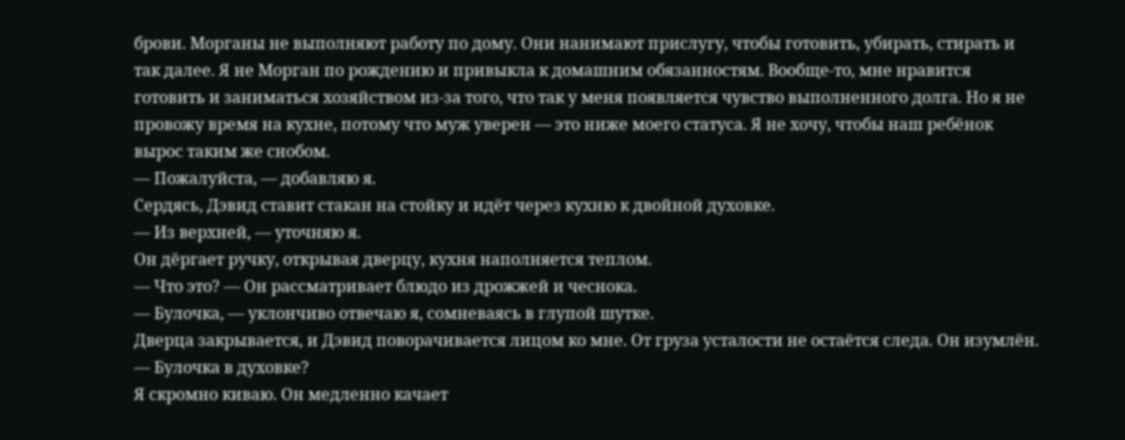брови. Морганы не выполняют работу по дому. Они нанимают прислугу, чтобы готовить, убирать, стирать и так далее. Я не Морган по рождению и привыкла к домашним обязанностям. Вообще-то, мне нравится готовить и заниматься хозяйством из-за того, что так у меня появляется чувство выполненного долга. Но я не провожу время на кухне, потому что муж уверен — это ниже моего статуса. Я не хочу, чтобы наш ребёнок вырос таким же снобом.
— Пожалуйста, — добавляю я.
Сердясь, Дэвид ставит стакан на стойку и идёт через кухню к двойной духовке.
— Из верхней, — уточняю я.
Он дёргает ручку, открывая дверцу, кухня наполняется теплом.
— Что это? — Он рассматривает блюдо из дрожжей и чеснока.
— Булочка, — уклончиво отвечаю я, сомневаясь в глупой шутке.
Дверца закрывается, и Дэвид поворачивается лицом ко мне. От груза усталости не остаётся следа. Он изумлён.
— Булочка в духовке?
Я скромно киваю. Он медленно качает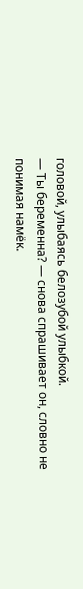головой, улыбаясь белозубой улыбкой.
— Ты беременна? — снова спрашивает он, словно не понимая намёк.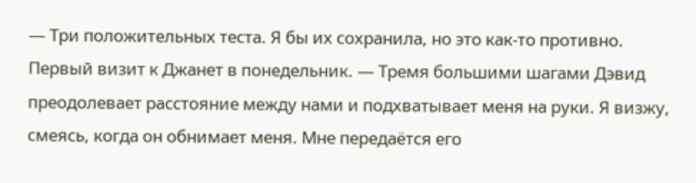— Три положительных теста. Я бы их сохранила, но это как-то противно. Первый визит к Джанет в понедельник. — Тремя большими шагами Дэвид преодолевает расстояние между нами и подхватывает меня на руки. Я визжу, смеясь, когда он обнимает меня. Мне передаётся его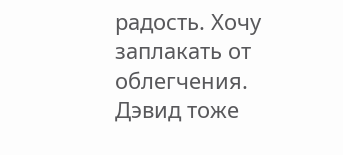радость. Хочу заплакать от облегчения. Дэвид тоже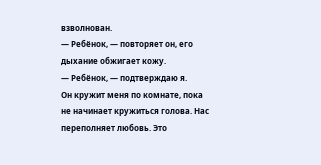взволнован.
— Ребёнок, — повторяет он, его дыхание обжигает кожу.
— Ребёнок, — подтверждаю я.
Он кружит меня по комнате, пока не начинает кружиться голова. Нас переполняет любовь. Это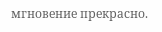мгновение прекрасно.